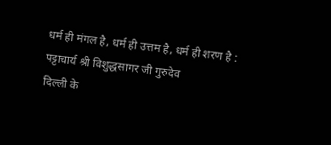धर्म ही मंगल है, धर्म ही उत्तम है, धर्म ही शरण है : पट्टाचार्य श्री विशुद्धसागर जी गुरुदेव
दिल्ली के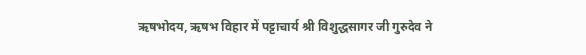ऋषभोदय, ऋषभ विहार में पट्टाचार्य श्री विशुद्धसागर जी गुरुदेव ने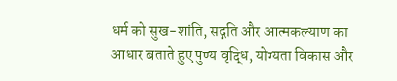धर्म को सुख-शांति, सद्गति और आत्मकल्याण का आधार बताते हुए पुण्य वृद्धि, योग्यता विकास और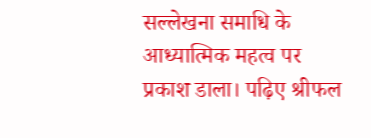सल्लेखना समाधि के आध्यात्मिक महत्व पर प्रकाश डाला। पढ़िए श्रीफल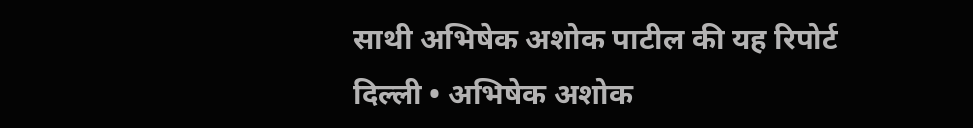साथी अभिषेक अशोक पाटील की यह रिपोर्ट
दिल्ली • अभिषेक अशोक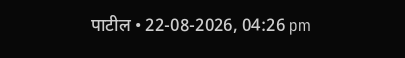पाटील • 22-08-2026, 04:26 pm